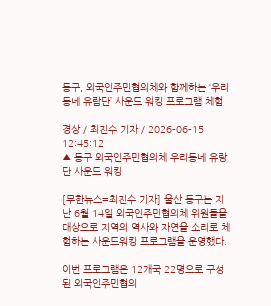동구, 외국인주민협의체와 함께하는 ‘우리동네 유람단’ 사운드 워킹 프로그램 체험

경상 / 최진수 기자 / 2026-06-15 12:45:12
▲ 동구 외국인주민협의체 우리동네 유랑단 사운드 워킹

[무한뉴스=최진수 기자] 울산 동구는 지난 6월 14일 외국인주민협의체 위원들을 대상으로 지역의 역사와 자연을 소리로 체험하는 사운드워킹 프로그램을 운영했다.

이번 프로그램은 12개국 22명으로 구성된 외국인주민협의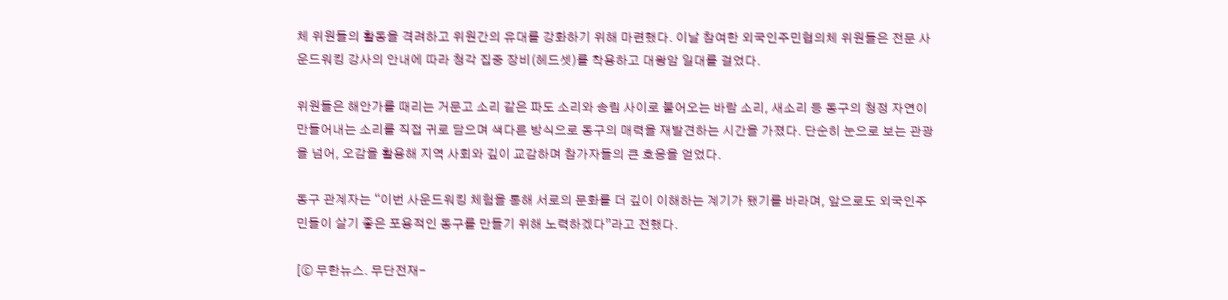체 위원들의 활동을 격려하고 위원간의 유대를 강화하기 위해 마련했다. 이날 참여한 외국인주민협의체 위원들은 전문 사운드워킹 강사의 안내에 따라 청각 집중 장비(헤드셋)를 착용하고 대왕암 일대를 걸었다.

위원들은 해안가를 때리는 거문고 소리 같은 파도 소리와 송림 사이로 불어오는 바람 소리, 새소리 등 동구의 청정 자연이 만들어내는 소리를 직접 귀로 담으며 색다른 방식으로 동구의 매력을 재발견하는 시간을 가졌다. 단순히 눈으로 보는 관광을 넘어, 오감을 활용해 지역 사회와 깊이 교감하며 참가자들의 큰 호응을 얻었다.

동구 관계자는 “이번 사운드워킹 체험을 통해 서로의 문화를 더 깊이 이해하는 계기가 됐기를 바라며, 앞으로도 외국인주민들이 살기 좋은 포용적인 동구를 만들기 위해 노력하겠다”라고 전했다.

[ⓒ 무한뉴스. 무단전재-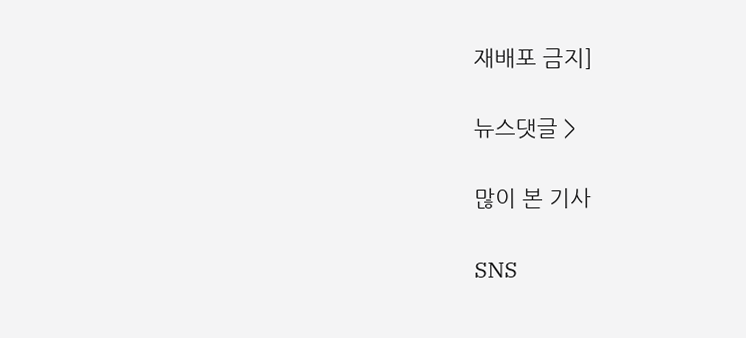재배포 금지]

뉴스댓글 >

많이 본 기사

SNS